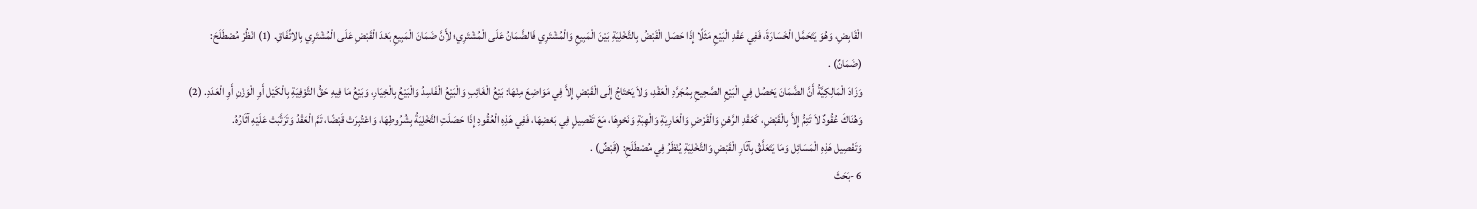الْقَابِضِ، وَهُوَ يَتَحَمَّل الْخَسَارَةَ، فَفِي عَقْدِ الْبَيْعِ مَثَلًا إِذَا حَصَل الْقَبْضُ بِالتَّخْلِيَةِ بَيْنَ الْمَبِيعِ وَالْمُشْتَرِي فَالضَّمَانُ عَلَى الْمُشْتَرِي؛ لأَِنَّ ضَمَانَ الْمَبِيعِ بَعْدَ الْقَبْضِ عَلَى الْمُشْتَرِي بِالاِتِّفَاقِ. (1) انْظُرْ مُصْطَلَحَ: (ضَمَانٌ) .
وَزَادَ الْمَالِكِيَّةُ أَنَّ الضَّمَانَ يَحْصُل فِي الْبَيْعِ الصَّحِيحِ بِمُجَرَّدِ الْعَقْدِ، وَلاَ يَحْتَاجُ إِلَى الْقَبْضِ إِلاَّ فِي مَوَاضِعَ مِنْهَا: بَيْعُ الْغَائِبِ وَالْبَيْعُ الْفَاسِدُ وَالْبَيْعُ بِالْخِيَارِ، وَبَيْعُ مَا فِيهِ حَقُّ التَّوْفِيَةِ بِالْكَيْل أَوِ الْوَزْنِ أَوِ الْعَدَدِ. (2)
وَهُنَاكَ عُقُودٌ لاَ تَتِمُّ إِلاَّ بِالْقَبْضِ، كَعَقْدِ الرَّهْنِ وَالْقَرْضِ وَالْعَارِيَةِ وَالْهِبَةِ وَنَحْوِهَا، مَعَ تَفْصِيلٍ فِي بَعْضِهَا، فَفِي هَذِهِ الْعُقُودِ إِذَا حَصَلَتِ التَّخْلِيَةُ بِشُرُوطِهَا، وَاعْتُبِرَتْ قَبْضًا، تَمَّ الْعَقْدُ وَتَرَتَّبَتْ عَلَيْهِ آثَارُهُ.
وَتَفْصِيل هَذِهِ الْمَسَائِل وَمَا يَتَعَلَّقُ بِآثَارِ الْقَبْضِ وَالتَّخْلِيَةِ يُنْظَرُ فِي مُصْطَلَحِ: (قَبْضٌ) .
6 -بَحَثَ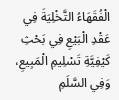الْفُقَهَاءُ التَّخْلِيَةَ فِي عَقْدِ الْبَيْعِ فِي بَحْثِ كَيْفِيَّةِ تَسْلِيمِ الْمَبِيعِ، وَفِي السَّلَمِ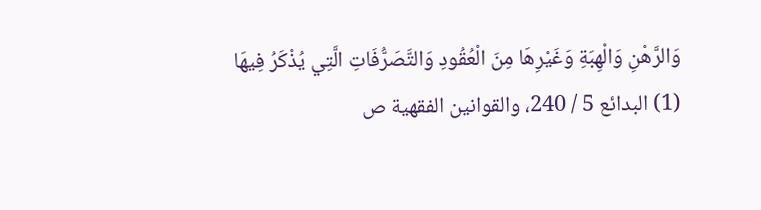وَالرَّهْنِ وَالْهِبَةِ وَغَيْرِهَا مِنَ الْعُقُودِ وَالتَّصَرُّفَاتِ الَّتِي يُذْكَرُ فِيهَا
(1) البدائع 5 / 240، والقوانين الفقهية ص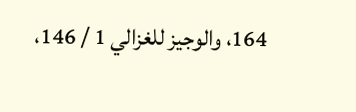164، والوجيز للغزالي 1 / 146،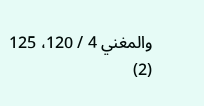والمغني 4 / 120، 125
(2)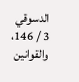الدسوقي 3 / 146، والقوانين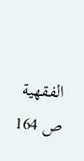الفقهية ص 164